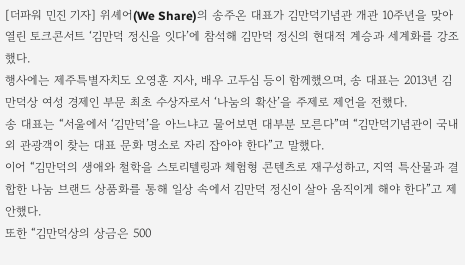[더파워 민진 기자] 위셰어(We Share)의 송주온 대표가 김만덕기념관 개관 10주년을 맞아 열린 토크콘서트 ‘김만덕 정신을 잇다’에 참석해 김만덕 정신의 현대적 계승과 세계화를 강조했다.
행사에는 제주특별자치도 오영훈 지사, 배우 고두심 등이 함께했으며, 송 대표는 2013년 김만덕상 여성 경제인 부문 최초 수상자로서 ‘나눔의 확산’을 주제로 제언을 전했다.
송 대표는 “서울에서 ‘김만덕’을 아느냐고 물어보면 대부분 모른다”며 “김만덕기념관이 국내외 관광객이 찾는 대표 문화 명소로 자리 잡아야 한다”고 말했다.
이어 “김만덕의 생애와 철학을 스토리텔링과 체험형 콘텐츠로 재구성하고, 지역 특산물과 결합한 나눔 브랜드 상품화를 통해 일상 속에서 김만덕 정신이 살아 움직이게 해야 한다”고 제안했다.
또한 “김만덕상의 상금은 500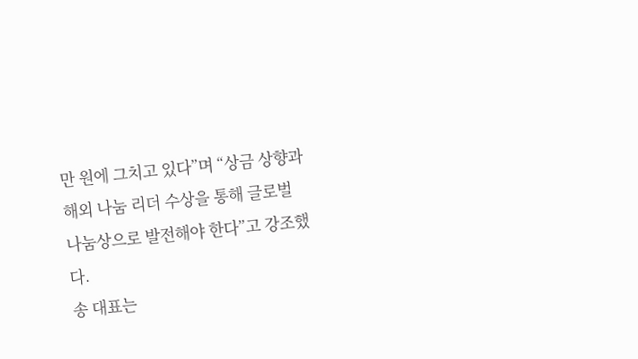만 원에 그치고 있다”며 “상금 상향과 해외 나눔 리더 수상을 통해 글로벌 나눔상으로 발전해야 한다”고 강조했다.
송 대표는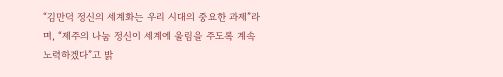“김만덕 정신의 세계화는 우리 시대의 중요한 과제”라며, “제주의 나눔 정신이 세계에 울림을 주도록 계속 노력하겠다”고 밝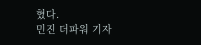혔다.
민진 더파워 기자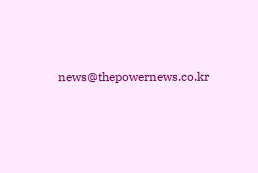news@thepowernews.co.kr